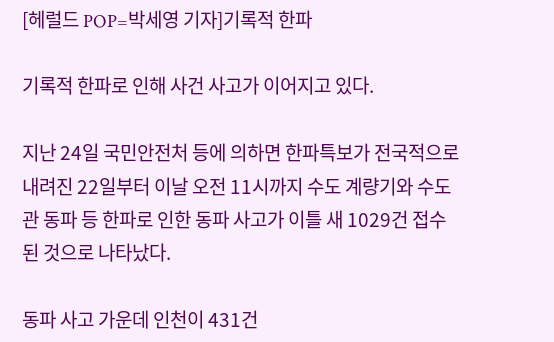[헤럴드 POP=박세영 기자]기록적 한파

기록적 한파로 인해 사건 사고가 이어지고 있다.

지난 24일 국민안전처 등에 의하면 한파특보가 전국적으로 내려진 22일부터 이날 오전 11시까지 수도 계량기와 수도관 동파 등 한파로 인한 동파 사고가 이틀 새 1029건 접수된 것으로 나타났다.

동파 사고 가운데 인천이 431건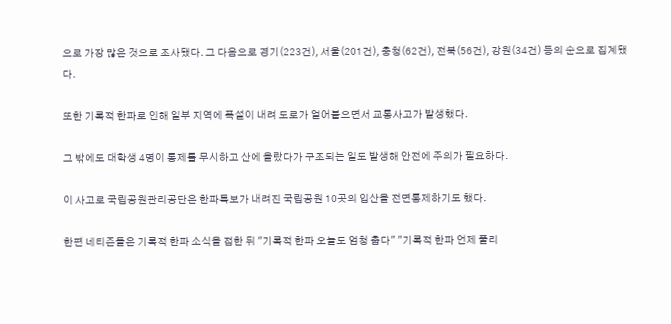으로 가장 많은 것으로 조사됐다. 그 다음으로 경기(223건), 서울(201건), 충청(62건), 전북(56건), 강원(34건) 등의 순으로 집계됐다.

또한 기록적 한파로 인해 일부 지역에 폭설이 내려 도로가 얼어붙으면서 교통사고가 발생했다.

그 밖에도 대학생 4명이 통제를 무시하고 산에 올랐다가 구조되는 일도 발생해 안전에 주의가 필요하다.

이 사고로 국립공원관리공단은 한파특보가 내려진 국립공원 10곳의 입산을 전면통제하기도 했다.

한편 네티즌들은 기록적 한파 소식을 접한 뒤 "기록적 한파 오늘도 엄청 춥다" "기록적 한파 언제 풀리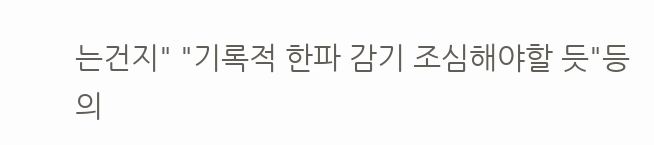는건지" "기록적 한파 감기 조심해야할 듯"등의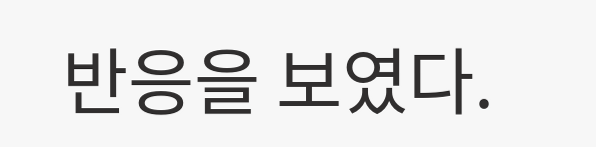반응을 보였다.